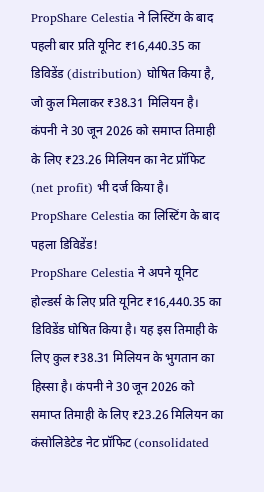PropShare Celestia ने लिस्टिंग के बाद पहली बार प्रति यूनिट ₹16,440.35 का डिविडेंड (distribution) घोषित किया है, जो कुल मिलाकर ₹38.31 मिलियन है। कंपनी ने 30 जून 2026 को समाप्त तिमाही के लिए ₹23.26 मिलियन का नेट प्रॉफिट (net profit) भी दर्ज किया है।
PropShare Celestia का लिस्टिंग के बाद पहला डिविडेंड!
PropShare Celestia ने अपने यूनिट होल्डर्स के लिए प्रति यूनिट ₹16,440.35 का डिविडेंड घोषित किया है। यह इस तिमाही के लिए कुल ₹38.31 मिलियन के भुगतान का हिस्सा है। कंपनी ने 30 जून 2026 को समाप्त तिमाही के लिए ₹23.26 मिलियन का कंसोलिडेटेड नेट प्रॉफिट (consolidated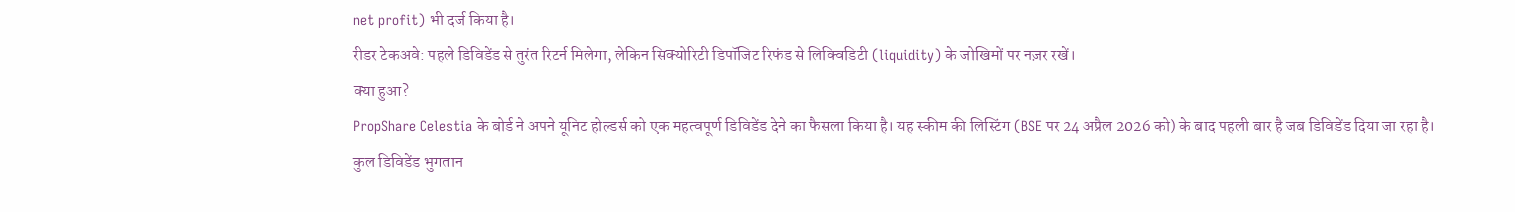net profit) भी दर्ज किया है।
रीडर टेकअवे: पहले डिविडेंड से तुरंत रिटर्न मिलेगा, लेकिन सिक्योरिटी डिपॉजिट रिफंड से लिक्विडिटी (liquidity) के जोखिमों पर नज़र रखें।
क्या हुआ?
PropShare Celestia के बोर्ड ने अपने यूनिट होल्डर्स को एक महत्वपूर्ण डिविडेंड देने का फैसला किया है। यह स्कीम की लिस्टिंग (BSE पर 24 अप्रैल 2026 को) के बाद पहली बार है जब डिविडेंड दिया जा रहा है।
कुल डिविडेंड भुगतान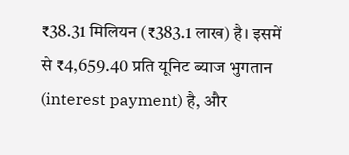₹38.31 मिलियन (₹383.1 लाख) है। इसमें से ₹4,659.40 प्रति यूनिट ब्याज भुगतान (interest payment) है, और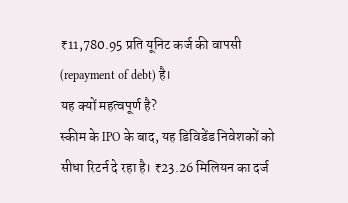₹11,780.95 प्रति यूनिट कर्ज की वापसी (repayment of debt) है।
यह क्यों महत्वपूर्ण है?
स्कीम के IPO के बाद, यह डिविडेंड निवेशकों को सीधा रिटर्न दे रहा है। ₹23.26 मिलियन का दर्ज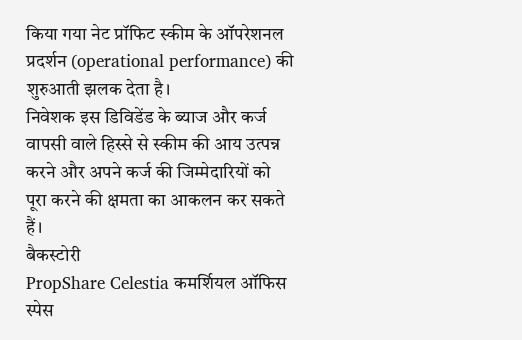किया गया नेट प्रॉफिट स्कीम के ऑपरेशनल प्रदर्शन (operational performance) की शुरुआती झलक देता है।
निवेशक इस डिविडेंड के ब्याज और कर्ज वापसी वाले हिस्से से स्कीम की आय उत्पन्न करने और अपने कर्ज की जिम्मेदारियों को पूरा करने की क्षमता का आकलन कर सकते हैं।
बैकस्टोरी
PropShare Celestia कमर्शियल ऑफिस स्पेस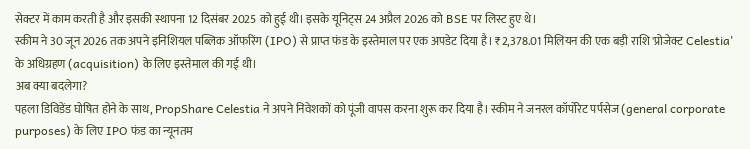सेक्टर में काम करती है और इसकी स्थापना 12 दिसंबर 2025 को हुई थी। इसके यूनिट्स 24 अप्रैल 2026 को BSE पर लिस्ट हुए थे।
स्कीम ने 30 जून 2026 तक अपने इनिशियल पब्लिक ऑफरिंग (IPO) से प्राप्त फंड के इस्तेमाल पर एक अपडेट दिया है। ₹2,378.01 मिलियन की एक बड़ी राशि 'प्रोजेक्ट Celestia' के अधिग्रहण (acquisition) के लिए इस्तेमाल की गई थी।
अब क्या बदलेगा?
पहला डिविडेंड घोषित होने के साथ, PropShare Celestia ने अपने निवेशकों को पूंजी वापस करना शुरू कर दिया है। स्कीम ने जनरल कॉर्पोरेट पर्पसेज (general corporate purposes) के लिए IPO फंड का न्यूनतम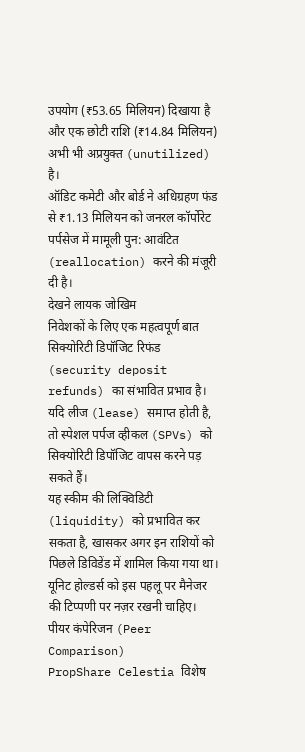उपयोग (₹53.65 मिलियन) दिखाया है और एक छोटी राशि (₹14.84 मिलियन) अभी भी अप्रयुक्त (unutilized) है।
ऑडिट कमेटी और बोर्ड ने अधिग्रहण फंड से ₹1.13 मिलियन को जनरल कॉर्पोरेट पर्पसेज में मामूली पुन: आवंटित (reallocation) करने की मंजूरी दी है।
देखने लायक जोखिम
निवेशकों के लिए एक महत्वपूर्ण बात सिक्योरिटी डिपॉजिट रिफंड (security deposit refunds) का संभावित प्रभाव है। यदि लीज (lease) समाप्त होती है, तो स्पेशल पर्पज व्हीकल (SPVs) को सिक्योरिटी डिपॉजिट वापस करने पड़ सकते हैं।
यह स्कीम की लिक्विडिटी (liquidity) को प्रभावित कर सकता है, खासकर अगर इन राशियों को पिछले डिविडेंड में शामिल किया गया था। यूनिट होल्डर्स को इस पहलू पर मैनेजर की टिप्पणी पर नज़र रखनी चाहिए।
पीयर कंपेरिजन (Peer Comparison)
PropShare Celestia विशेष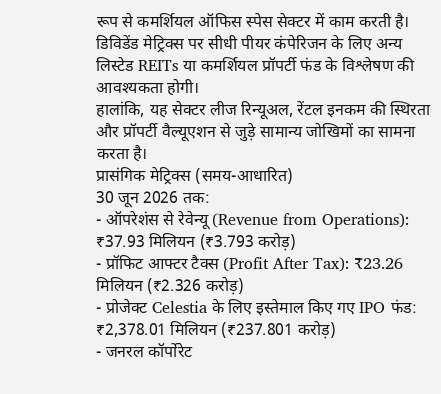रूप से कमर्शियल ऑफिस स्पेस सेक्टर में काम करती है। डिविडेंड मेट्रिक्स पर सीधी पीयर कंपेरिजन के लिए अन्य लिस्टेड REITs या कमर्शियल प्रॉपर्टी फंड के विश्लेषण की आवश्यकता होगी।
हालांकि, यह सेक्टर लीज रिन्यूअल, रेंटल इनकम की स्थिरता और प्रॉपर्टी वैल्यूएशन से जुड़े सामान्य जोखिमों का सामना करता है।
प्रासंगिक मेट्रिक्स (समय-आधारित)
30 जून 2026 तक:
- ऑपरेशंस से रेवेन्यू (Revenue from Operations): ₹37.93 मिलियन (₹3.793 करोड़)
- प्रॉफिट आफ्टर टैक्स (Profit After Tax): ₹23.26 मिलियन (₹2.326 करोड़)
- प्रोजेक्ट Celestia के लिए इस्तेमाल किए गए IPO फंड: ₹2,378.01 मिलियन (₹237.801 करोड़)
- जनरल कॉर्पोरेट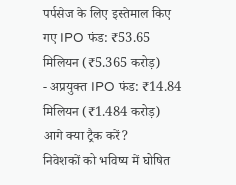पर्पसेज के लिए इस्तेमाल किए गए IPO फंड: ₹53.65 मिलियन (₹5.365 करोड़)
- अप्रयुक्त IPO फंड: ₹14.84 मिलियन (₹1.484 करोड़)
आगे क्या ट्रैक करें?
निवेशकों को भविष्य में घोषित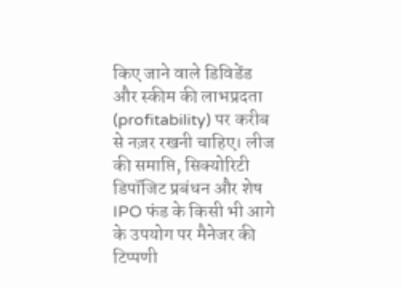किए जाने वाले डिविडेंड और स्कीम की लाभप्रदता (profitability) पर करीब से नज़र रखनी चाहिए। लीज की समाप्ति, सिक्योरिटी डिपॉजिट प्रबंधन और शेष IPO फंड के किसी भी आगे के उपयोग पर मैनेजर की टिप्पणी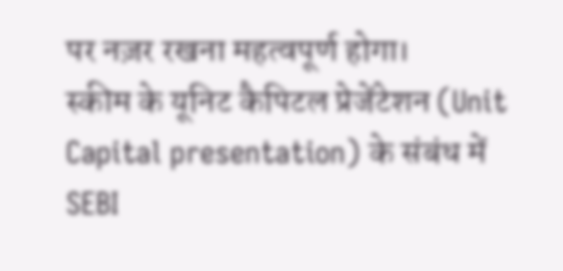पर नज़र रखना महत्वपूर्ण होगा।
स्कीम के यूनिट कैपिटल प्रेजेंटेशन (Unit Capital presentation) के संबंध में SEBI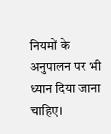नियमों के अनुपालन पर भी ध्यान दिया जाना चाहिए।